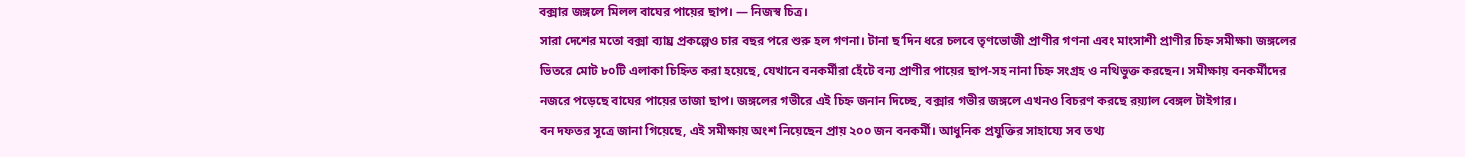বক্সার জঙ্গলে মিলল বাঘের পায়ের ছাপ। — নিজস্ব চিত্র।
সারা দেশের মতো বক্সা ব্যাঘ্র প্রকল্পেও চার বছর পরে শুরু হল গণনা। টানা ছ’দিন ধরে চলবে তৃণভোজী প্রাণীর গণনা এবং মাংসাশী প্রাণীর চিহ্ন সমীক্ষা৷ জঙ্গলের ভিতরে মোট ৮০টি এলাকা চিহ্নিত করা হয়েছে, যেখানে বনকর্মীরা হেঁটে বন্য প্রাণীর পায়ের ছাপ-সহ নানা চিহ্ন সংগ্রহ ও নথিভুক্ত করছেন। সমীক্ষায় বনকর্মীদের নজরে পড়েছে বাঘের পায়ের তাজা ছাপ। জঙ্গলের গভীরে এই চিহ্ন জনান দিচ্ছে, বক্সার গভীর জঙ্গলে এখনও বিচরণ করছে রয়্যাল বেঙ্গল টাইগার।
বন দফতর সূত্রে জানা গিয়েছে, এই সমীক্ষায় অংশ নিয়েছেন প্রায় ২০০ জন বনকর্মী। আধুনিক প্রযুক্তির সাহায্যে সব তথ্য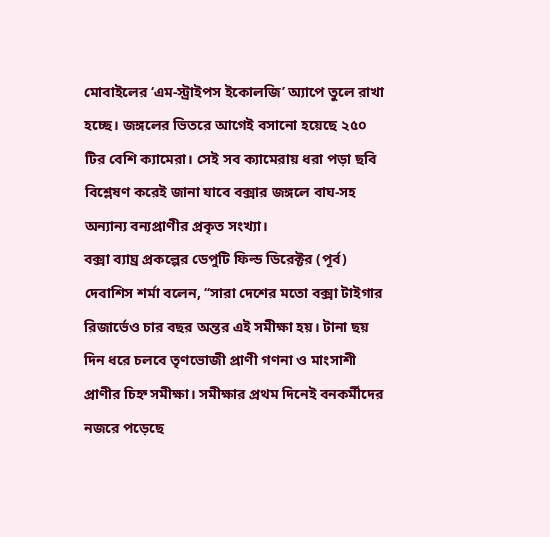মোবাইলের ‘এম-স্ট্রাইপস ইকোলজি’ অ্যাপে তুলে রাখা হচ্ছে। জঙ্গলের ভিতরে আগেই বসানো হয়েছে ২৫০ টির বেশি ক্যামেরা। সেই সব ক্যামেরায় ধরা পড়া ছবি বিশ্লেষণ করেই জানা যাবে বক্সার জঙ্গলে বাঘ-সহ অন্যান্য বন্যপ্রাণীর প্রকৃত সংখ্যা।
বক্সা ব্যাঘ্র প্রকল্পের ডেপুটি ফিল্ড ডিরেক্টর (পূর্ব) দেবাশিস শর্মা বলেন, ‘‘সারা দেশের মতো বক্সা টাইগার রিজার্ভেও চার বছর অন্তর এই সমীক্ষা হয়। টানা ছয় দিন ধরে চলবে তৃণভোজী প্রাণী গণনা ও মাংসাশী প্রাণীর চিহ্ন সমীক্ষা। সমীক্ষার প্রথম দিনেই বনকর্মীদের নজরে পড়েছে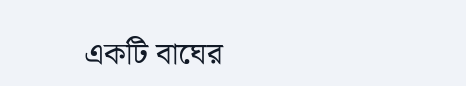একটি বাঘের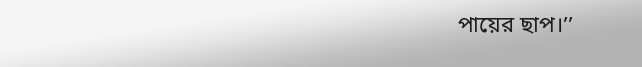পায়ের ছাপ।’’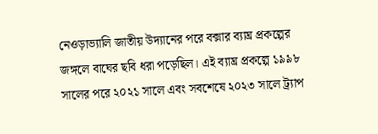নেওড়াভ্যালি জাতীয় উদ্যানের পরে বক্সার ব্যাঘ্র প্রকল্পের জঙ্গলে বাঘের ছবি ধরা পড়েছিল। এই ব্যাঘ্র প্রকল্পে ১৯৯৮ সালের পরে ২০২১ সালে এবং সবশেষে ২০২৩ সালে ট্র্যাপ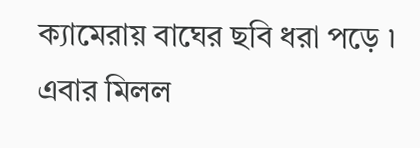ক্যামেরায় বাঘের ছবি ধরা পড়ে ৷ এবার মিলল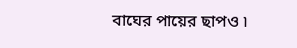বাঘের পায়ের ছাপও ৷